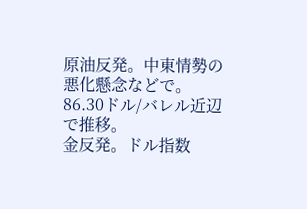原油反発。中東情勢の悪化懸念などで。86.30ドル/バレル近辺で推移。
金反発。ドル指数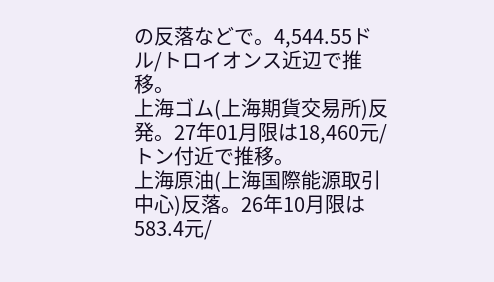の反落などで。4,544.55ドル/トロイオンス近辺で推移。
上海ゴム(上海期貨交易所)反発。27年01月限は18,460元/トン付近で推移。
上海原油(上海国際能源取引中心)反落。26年10月限は583.4元/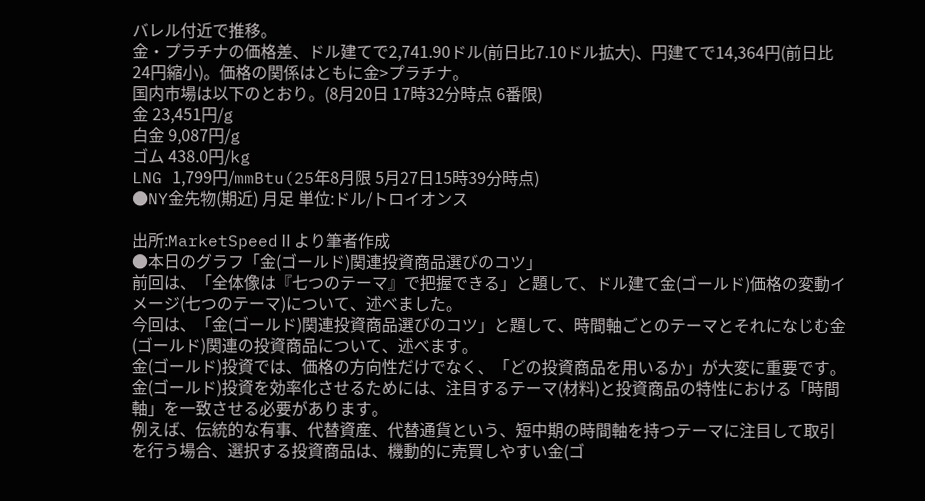バレル付近で推移。
金・プラチナの価格差、ドル建てで2,741.90ドル(前日比7.10ドル拡大)、円建てで14,364円(前日比24円縮小)。価格の関係はともに金>プラチナ。
国内市場は以下のとおり。(8月20日 17時32分時点 6番限)
金 23,451円/g
白金 9,087円/g
ゴム 438.0円/kg
LNG 1,799円/mmBtu(25年8月限 5月27日15時39分時点)
●NY金先物(期近) 月足 単位:ドル/トロイオンス

出所:MarketSpeedⅡより筆者作成
●本日のグラフ「金(ゴールド)関連投資商品選びのコツ」
前回は、「全体像は『七つのテーマ』で把握できる」と題して、ドル建て金(ゴールド)価格の変動イメージ(七つのテーマ)について、述べました。
今回は、「金(ゴールド)関連投資商品選びのコツ」と題して、時間軸ごとのテーマとそれになじむ金(ゴールド)関連の投資商品について、述べます。
金(ゴールド)投資では、価格の方向性だけでなく、「どの投資商品を用いるか」が大変に重要です。金(ゴールド)投資を効率化させるためには、注目するテーマ(材料)と投資商品の特性における「時間軸」を一致させる必要があります。
例えば、伝統的な有事、代替資産、代替通貨という、短中期の時間軸を持つテーマに注目して取引を行う場合、選択する投資商品は、機動的に売買しやすい金(ゴ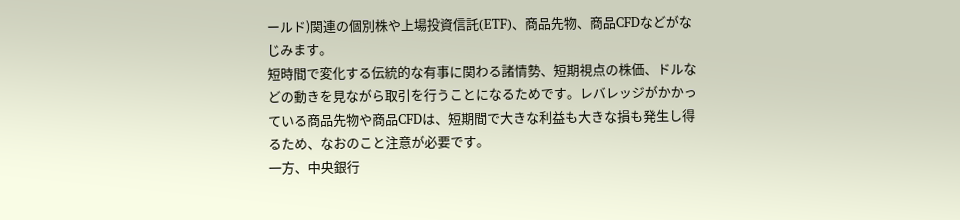ールド)関連の個別株や上場投資信託(ETF)、商品先物、商品CFDなどがなじみます。
短時間で変化する伝統的な有事に関わる諸情勢、短期視点の株価、ドルなどの動きを見ながら取引を行うことになるためです。レバレッジがかかっている商品先物や商品CFDは、短期間で大きな利益も大きな損も発生し得るため、なおのこと注意が必要です。
一方、中央銀行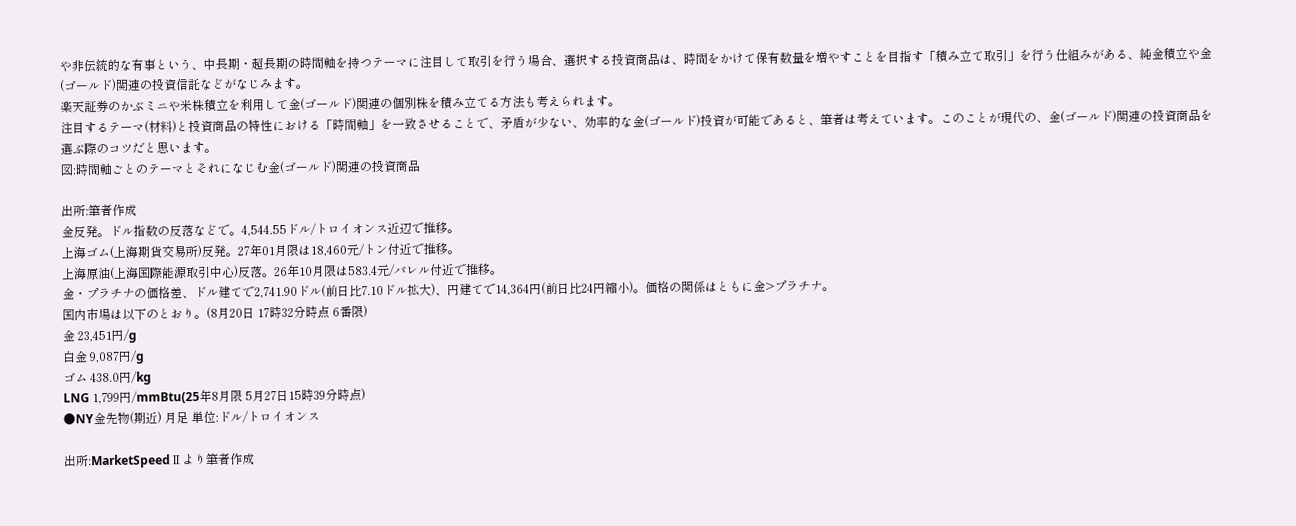や非伝統的な有事という、中長期・超長期の時間軸を持つテーマに注目して取引を行う場合、選択する投資商品は、時間をかけて保有数量を増やすことを目指す「積み立て取引」を行う仕組みがある、純金積立や金(ゴールド)関連の投資信託などがなじみます。
楽天証券のかぶミニや米株積立を利用して金(ゴールド)関連の個別株を積み立てる方法も考えられます。
注目するテーマ(材料)と投資商品の特性における「時間軸」を一致させることで、矛盾が少ない、効率的な金(ゴールド)投資が可能であると、筆者は考えています。このことが現代の、金(ゴールド)関連の投資商品を選ぶ際のコツだと思います。
図:時間軸ごとのテーマとそれになじむ金(ゴールド)関連の投資商品

出所:筆者作成
金反発。ドル指数の反落などで。4,544.55ドル/トロイオンス近辺で推移。
上海ゴム(上海期貨交易所)反発。27年01月限は18,460元/トン付近で推移。
上海原油(上海国際能源取引中心)反落。26年10月限は583.4元/バレル付近で推移。
金・プラチナの価格差、ドル建てで2,741.90ドル(前日比7.10ドル拡大)、円建てで14,364円(前日比24円縮小)。価格の関係はともに金>プラチナ。
国内市場は以下のとおり。(8月20日 17時32分時点 6番限)
金 23,451円/g
白金 9,087円/g
ゴム 438.0円/kg
LNG 1,799円/mmBtu(25年8月限 5月27日15時39分時点)
●NY金先物(期近) 月足 単位:ドル/トロイオンス

出所:MarketSpeedⅡより筆者作成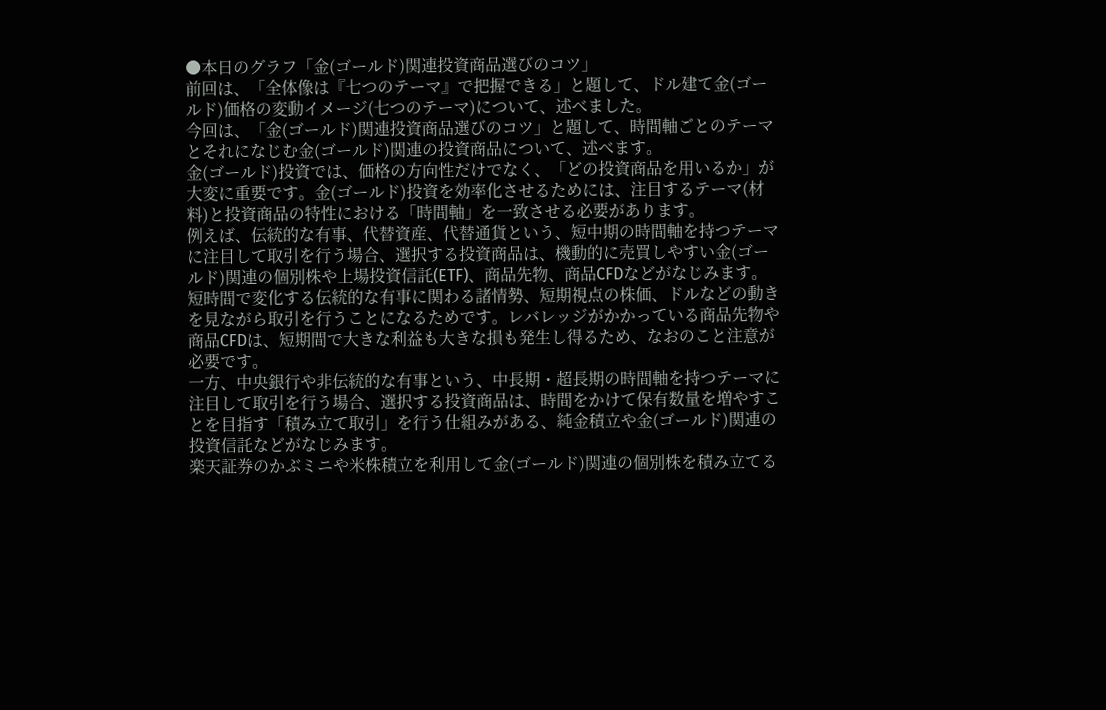●本日のグラフ「金(ゴールド)関連投資商品選びのコツ」
前回は、「全体像は『七つのテーマ』で把握できる」と題して、ドル建て金(ゴールド)価格の変動イメージ(七つのテーマ)について、述べました。
今回は、「金(ゴールド)関連投資商品選びのコツ」と題して、時間軸ごとのテーマとそれになじむ金(ゴールド)関連の投資商品について、述べます。
金(ゴールド)投資では、価格の方向性だけでなく、「どの投資商品を用いるか」が大変に重要です。金(ゴールド)投資を効率化させるためには、注目するテーマ(材料)と投資商品の特性における「時間軸」を一致させる必要があります。
例えば、伝統的な有事、代替資産、代替通貨という、短中期の時間軸を持つテーマに注目して取引を行う場合、選択する投資商品は、機動的に売買しやすい金(ゴールド)関連の個別株や上場投資信託(ETF)、商品先物、商品CFDなどがなじみます。
短時間で変化する伝統的な有事に関わる諸情勢、短期視点の株価、ドルなどの動きを見ながら取引を行うことになるためです。レバレッジがかかっている商品先物や商品CFDは、短期間で大きな利益も大きな損も発生し得るため、なおのこと注意が必要です。
一方、中央銀行や非伝統的な有事という、中長期・超長期の時間軸を持つテーマに注目して取引を行う場合、選択する投資商品は、時間をかけて保有数量を増やすことを目指す「積み立て取引」を行う仕組みがある、純金積立や金(ゴールド)関連の投資信託などがなじみます。
楽天証券のかぶミニや米株積立を利用して金(ゴールド)関連の個別株を積み立てる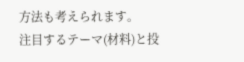方法も考えられます。
注目するテーマ(材料)と投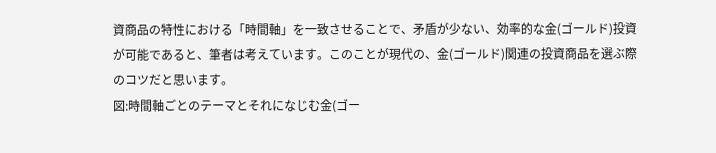資商品の特性における「時間軸」を一致させることで、矛盾が少ない、効率的な金(ゴールド)投資が可能であると、筆者は考えています。このことが現代の、金(ゴールド)関連の投資商品を選ぶ際のコツだと思います。
図:時間軸ごとのテーマとそれになじむ金(ゴー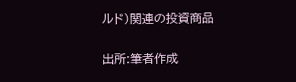ルド)関連の投資商品

出所:筆者作成